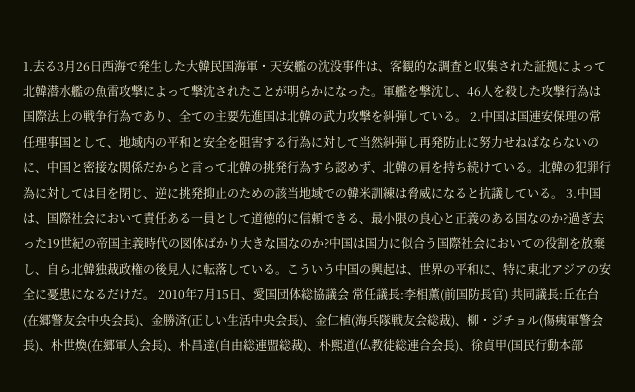1.去る3月26日西海で発生した大韓民国海軍・天安艦の沈没事件は、客観的な調査と収集された証拠によって北韓潜水艦の魚雷攻撃によって撃沈されたことが明らかになった。軍艦を撃沈し、46人を殺した攻撃行為は国際法上の戦争行為であり、全ての主要先進国は北韓の武力攻撃を糾弾している。 2.中国は国連安保理の常任理事国として、地域内の平和と安全を阻害する行為に対して当然糾弾し再発防止に努力せねばならないのに、中国と密接な関係だからと言って北韓の挑発行為すら認めず、北韓の肩を持ち続けている。北韓の犯罪行為に対しては目を閉じ、逆に挑発抑止のための該当地域での韓米訓練は脅威になると抗議している。 3.中国は、国際社会において責任ある一員として道徳的に信頼できる、最小限の良心と正義のある国なのか?過ぎ去った19世紀の帝国主義時代の図体ばかり大きな国なのか?中国は国力に似合う国際社会においての役割を放棄し、自ら北韓独裁政権の後見人に転落している。こういう中国の興起は、世界の平和に、特に東北アジアの安全に憂患になるだけだ。 2010年7月15日、愛国団体総協議会 常任議長:李相薫(前国防長官) 共同議長:丘在台(在郷警友会中央会長)、金勝済(正しい生活中央会長)、金仁植(海兵隊戦友会総裁)、柳・ジチョル(傷痍軍警会長)、朴世煥(在郷軍人会長)、朴昌達(自由総連盟総裁)、朴熙道(仏教徒総連合会長)、徐貞甲(国民行動本部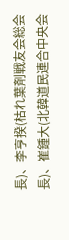長)、李亨揆(枯れ葉剤戦友会総会長)、崔鍾大(北韓道民連合中央会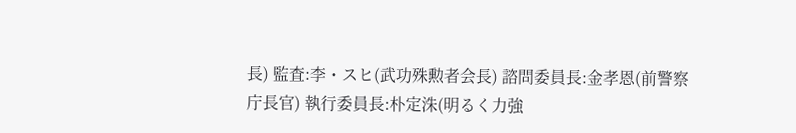長) 監査:李・スヒ(武功殊勲者会長) 諮問委員長:金孝恩(前警察庁長官) 執行委員長:朴定洙(明るく力強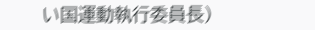い国運動執行委員長)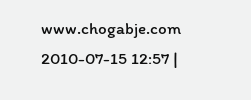www.chogabje.com 2010-07-15 12:57 |